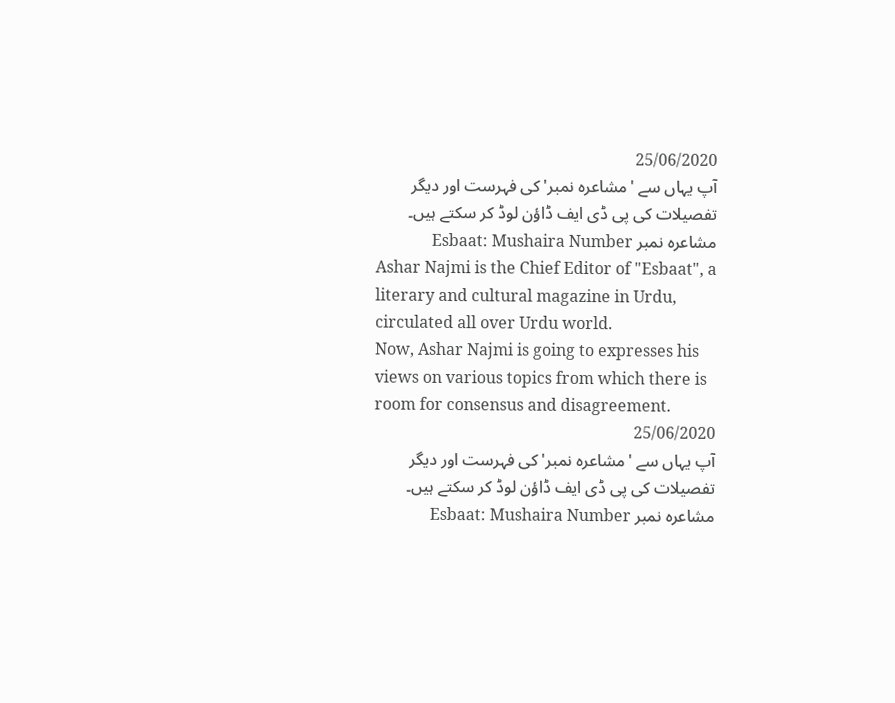25/06/2020
آپ یہاں سے 'مشاعرہ نمبر' کی فہرست اور دیگر تفصیلات کی پی ڈی ایف ڈاؤن لوڈ کر سکتے ہیں۔
مشاعرہ نمبر Esbaat: Mushaira Number
Ashar Najmi is the Chief Editor of "Esbaat", a literary and cultural magazine in Urdu, circulated all over Urdu world.
Now, Ashar Najmi is going to expresses his views on various topics from which there is room for consensus and disagreement.
25/06/2020
آپ یہاں سے 'مشاعرہ نمبر' کی فہرست اور دیگر تفصیلات کی پی ڈی ایف ڈاؤن لوڈ کر سکتے ہیں۔
مشاعرہ نمبر Esbaat: Mushaira Number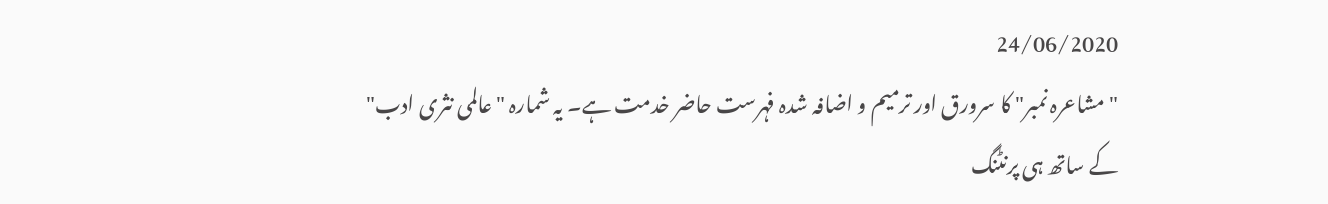24/06/2020
"مشاعرہ نمبر" کا سرورق اور ترمیم و اضافہ شدہ فہرست حاضر خدمت ہے۔ یہ شمارہ "عالمی نثری ادب" کے ساتھ ہی پرنٹنگ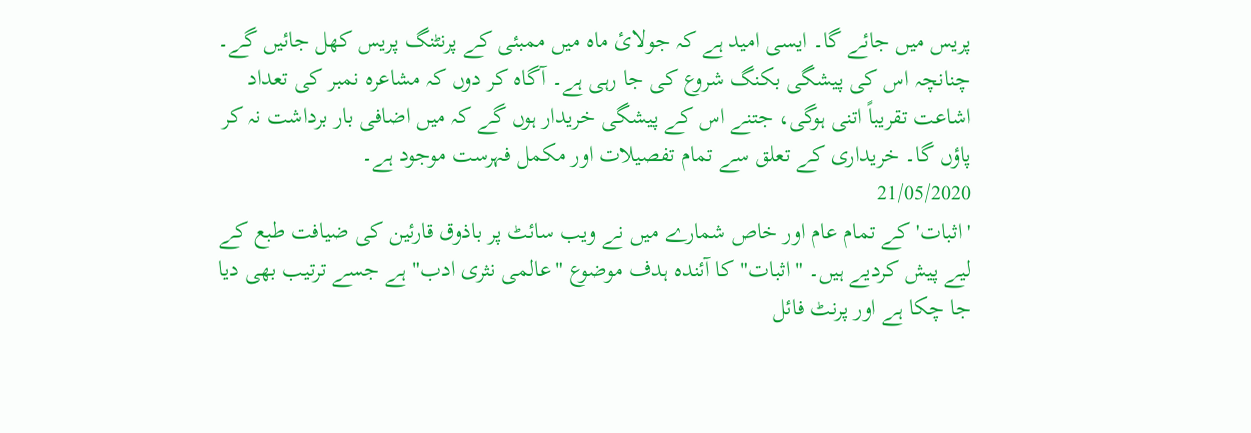پریس میں جائے گا۔ ایسی امید ہے کہ جولائ ماہ میں ممبئی کے پرنٹنگ پریس کھل جائیں گے۔ چنانچہ اس کی پیشگی بکنگ شروع کی جا رہی ہے۔ آگاہ کر دوں کہ مشاعرہ نمبر کی تعداد اشاعت تقریباً اتنی ہوگی، جتنے اس کے پیشگی خریدار ہوں گے کہ میں اضافی بار برداشت نہ کر پاؤں گا۔ خریداری کے تعلق سے تمام تفصیلات اور مکمل فہرست موجود ہے۔
21/05/2020
'اثبات' کے تمام عام اور خاص شمارے میں نے ویب سائٹ پر باذوق قارئین کی ضیافت طبع کے لیے پیش کردیے ہیں۔ "اثبات" کا آئندہ ہدف موضوع "عالمی نثری ادب" ہے جسے ترتیب بھی دیا جا چکا ہے اور پرنٹ فائل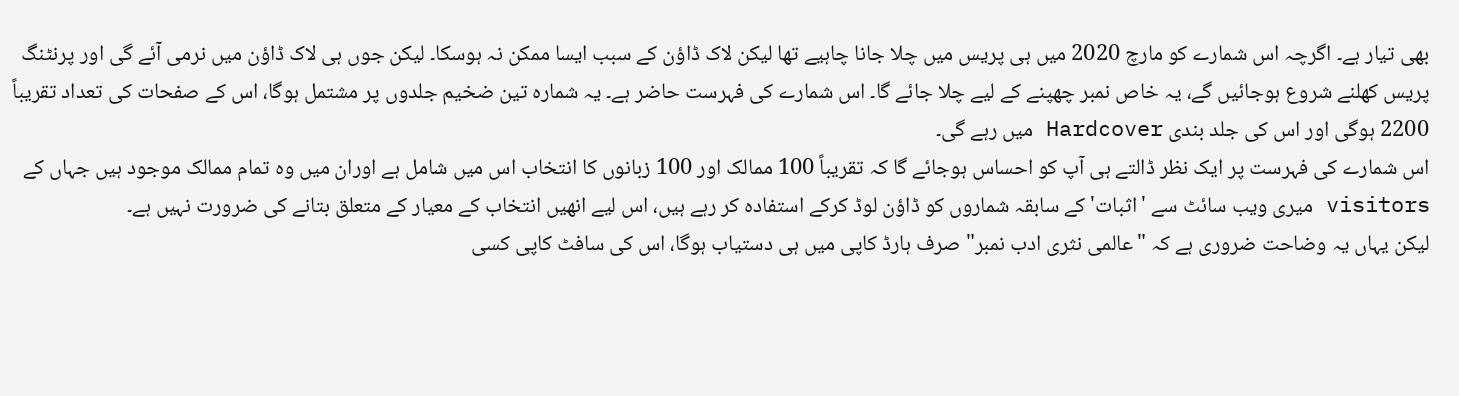بھی تیار ہے۔ اگرچہ اس شمارے کو مارچ 2020 میں ہی پریس میں چلا جانا چاہیے تھا لیکن لاک ڈاؤن کے سبب ایسا ممکن نہ ہوسکا۔ لیکن جوں ہی لاک ڈاؤن میں نرمی آئے گی اور پرنٹنگ پریس کھلنے شروع ہوجائیں گے، یہ خاص نمبر چھپنے کے لیے چلا جائے گا۔ اس شمارے کی فہرست حاضر ہے۔ یہ شمارہ تین ضخیم جلدوں پر مشتمل ہوگا، اس کے صفحات کی تعداد تقریباً 2200 ہوگی اور اس کی جلد بندی Hardcover میں رہے گی۔
اس شمارے کی فہرست پر ایک نظر ڈالتے ہی آپ کو احساس ہوجائے گا کہ تقریباً 100 ممالک اور 100 زبانوں کا انتخاب اس میں شامل ہے اوران میں وہ تمام ممالک موجود ہیں جہاں کے visitors میری ویب سائٹ سے 'اثبات' کے سابقہ شماروں کو ڈاؤن لوڈ کرکے استفادہ کر رہے ہیں، اس لیے انھیں انتخاب کے معیار کے متعلق بتانے کی ضرورت نہیں ہے۔
لیکن یہاں یہ وضاحت ضروری ہے کہ "عالمی نثری ادب نمبر" صرف ہارڈ کاپی میں ہی دستیاب ہوگا، اس کی سافٹ کاپی کسی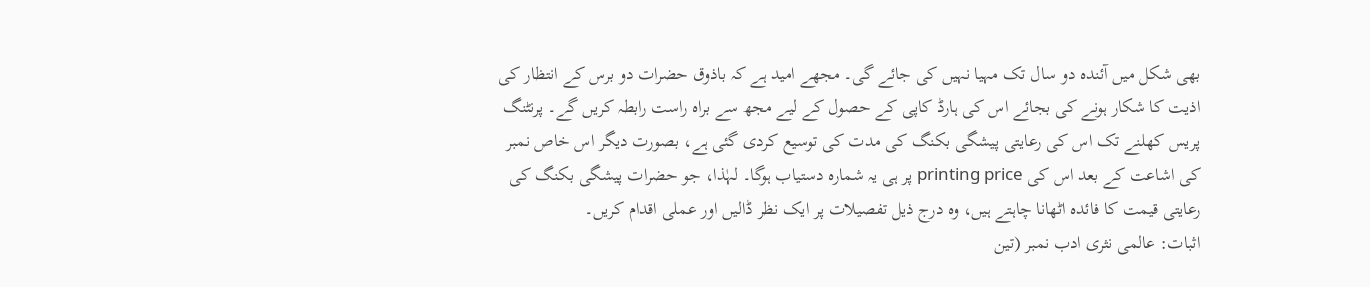بھی شکل میں آئندہ دو سال تک مہیا نہیں کی جائے گی۔ مجھے امید ہے کہ باذوق حضرات دو برس کے انتظار کی اذیت کا شکار ہونے کی بجائے اس کی ہارڈ کاپی کے حصول کے لیے مجھ سے براہ راست رابطہ کریں گے۔ پرنٹنگ پریس کھلنے تک اس کی رعایتی پیشگی بکنگ کی مدت کی توسیع کردی گئی ہے، بصورت دیگر اس خاص نمبر کی اشاعت کے بعد اس کی printing price پر ہی یہ شمارہ دستیاب ہوگا۔ لہٰذا، جو حضرات پیشگی بکنگ کی رعایتی قیمت کا فائدہ اٹھانا چاہتے ہیں، وہ درج ذیل تفصیلات پر ایک نظر ڈالیں اور عملی اقدام کریں۔
اثبات: عالمی نثری ادب نمبر (تین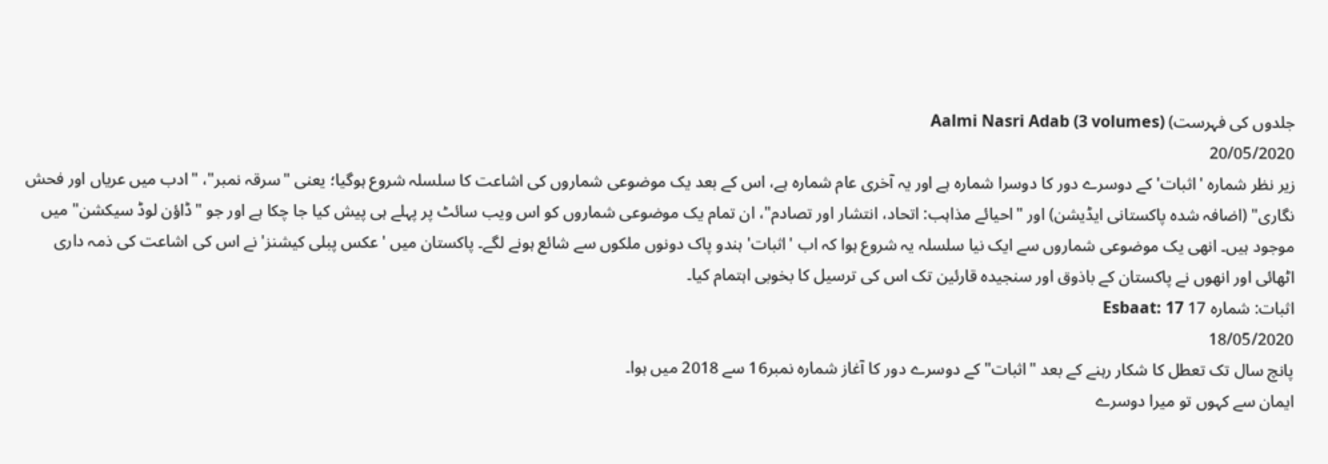جلدوں کی فہرست) Aalmi Nasri Adab (3 volumes)
20/05/2020
زیر نظر شمارہ 'اثبات' کے دوسرے دور کا دوسرا شمارہ ہے اور یہ آخری عام شمارہ ہے، اس کے بعد یک موضوعی شماروں کی اشاعت کا سلسلہ شروع ہوگیا؛ یعنی "سرقہ نمبر"، "ادب میں عریاں اور فحش نگاری" (اضافہ شدہ پاکستانی ایڈیشن) اور "احیائے مذاہب: اتحاد، انتشار اور تصادم"، ان تمام یک موضوعی شماروں کو اس ویب سائٹ پر پہلے ہی پیش کیا جا چکا ہے اور جو "ڈاؤن لوڈ سیکشن" میں موجود ہیں۔ انھی یک موضوعی شماروں سے ایک نیا سلسلہ یہ شروع ہوا کہ اب 'اثبات' ہندو پاک دونوں ملکوں سے شائع ہونے لگے۔ پاکستان میں 'عکس پبلی کیشنز' نے اس کی اشاعت کی ذمہ داری اٹھائی اور انھوں نے پاکستان کے باذوق اور سنجیدہ قارئین تک اس کی ترسیل کا بخوبی اہتمام کیا۔
اثبات: شمارہ 17 Esbaat: 17
18/05/2020
پانچ سال تک تعطل کا شکار رہنے کے بعد "اثبات" کے دوسرے دور کا آغاز شمارہ نمبر16 سے 2018 میں ہوا۔
ایمان سے کہوں تو میرا دوسرے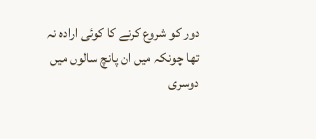دور کو شروع کرنے کا کوئی ارادہ نہ تھا چونکہ میں ان پانچ سالوں میں دوسری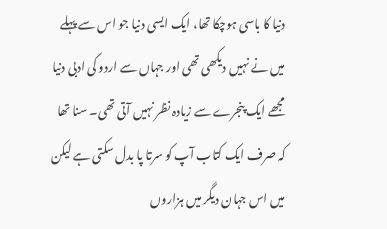دنیا کا باسی ہوچکا تھا، ایک ایسی دنیا جو اس سے پہلے میں نے نہیں دیکھی تھی اور جہاں سے اردو کی ادبی دنیا مجھے ایک پنجرے سے زیادہ نظر نہیں آتی تھی۔ سنا تھا کہ صرف ایک کتاب آپ کو سرتا پا بدل سکتی ہے لیکن میں اس جہان دیگر میں ہزاروں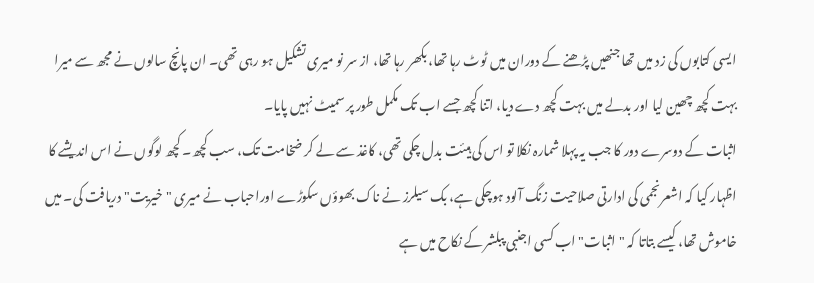ایسی کتابوں کی زد میں تھا جنھیں پڑھنے کے دوران میں ٹوٹ رہا تھا، بکھر رہا تھا، از سر نو میری تشکیل ہو رہی تھی۔ ان پانچ سالوں نے مجھ سے میرا بہت کچھ چھین لیا اور بدلے میں بہت کچھ دے دیا، اتنا کچھ جسے اب تک مکمل طور پر سمیٹ نہیں پایا۔
اثبات کے دوسرے دور کا جب یہ پہلا شمارہ نکلا تو اس کی ہیئت بدل چکی تھی، کاغذ سے لے کر ضخامت تک، سب کچھ۔ کچھ لوگوں نے اس اندیشے کا اظہار کیا کہ اشعرنجمی کی ادارتی صلاحیت زنگ آلود ہوچکی ہے، بک سیلرز نے ناک بھوؤں سکوڑے اوراحباب نے میری "خیریت" دریافت کی۔ میں خاموش تھا، کیسے بتاتا کہ "اثبات" اب کسی اجنبی پبلشر کے نکاح میں ہے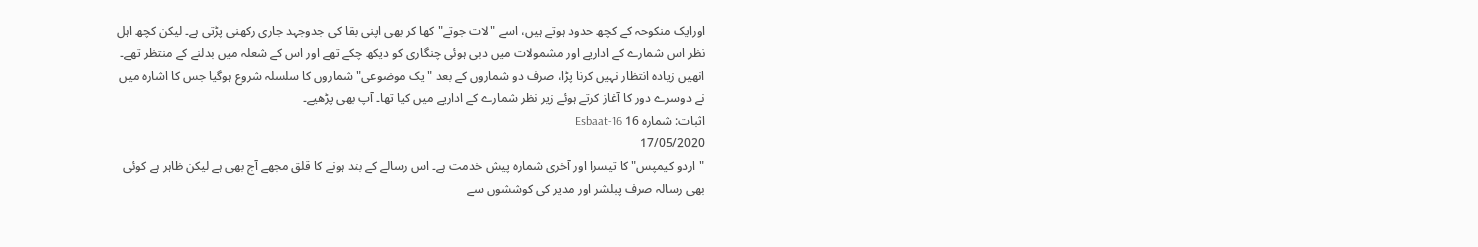اورایک منکوحہ کے کچھ حدود ہوتے ہیں، اسے "لات جوتے" کھا کر بھی اپنی بقا کی جدوجہد جاری رکھنی پڑتی ہے۔ لیکن کچھ اہل نظر اس شمارے کے اداریے اور مشمولات میں دبی ہوئی چنگاری کو دیکھ چکے تھے اور اس کے شعلہ میں بدلنے کے منتظر تھے۔ انھیں زیادہ انتظار نہیں کرنا پڑا، صرف دو شماروں کے بعد "یک موضوعی" شماروں کا سلسلہ شروع ہوگیا جس کا اشارہ میں نے دوسرے دور کا آغاز کرتے ہوئے زیر نظر شمارے کے اداریے میں کیا تھا۔ آپ بھی پڑھیے۔
اثبات: شمارہ 16 Esbaat-16
17/05/2020
"اردو کیمپس" کا تیسرا اور آخری شمارہ پیش خدمت ہے۔ اس رسالے کے بند ہونے کا قلق مجھے آج بھی ہے لیکن ظاہر ہے کوئی بھی رسالہ صرف پبلشر اور مدیر کی کوششوں سے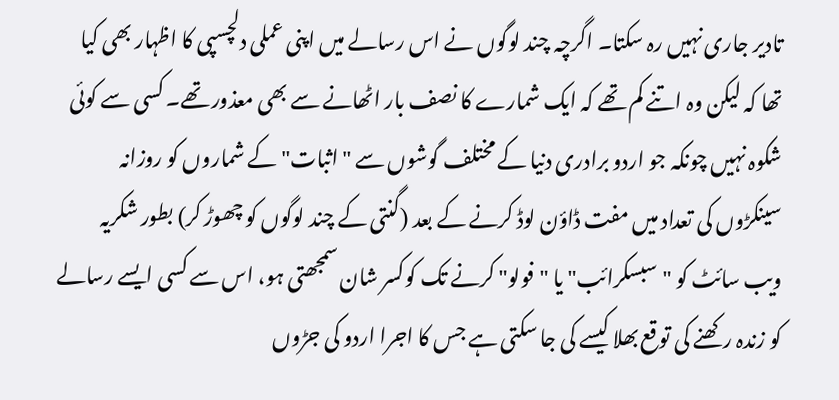تادیر جاری نہیں رہ سکتا۔ اگرچہ چند لوگوں نے اس رسالے میں اپنی عملی دلچسپی کا اظہار بھی کیا تھا کہ لیکن وہ اتنے کم تھے کہ ایک شمارے کا نصف بار اٹھانے سے بھی معذور تھے۔ کسی سے کوئی شکوہ نہیں چونکہ جو اردو برادری دنیا کے مختلف گوشوں سے "اثبات" کے شماروں کو روزانہ سینکڑوں کی تعداد میں مفت ڈاؤن لوڈ کرنے کے بعد (گنتی کے چند لوگوں کو چھوڑ کر) بطور شکریہ ویب سائٹ کو "سبسکرائب" یا "فولو" کرنے تک کوکسر شان سمجھتی ہو، اس سے کسی ایسے رسالے کو زندہ رکھنے کی توقع بھلا کیسے کی جا سکتی ہے جس کا اجرا اردو کی جڑوں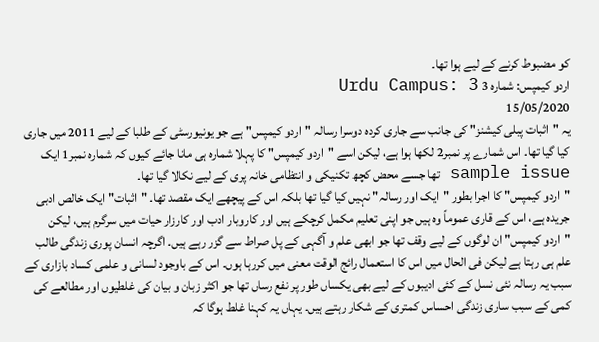کو مضبوط کرنے کے لیے ہوا تھا۔
اردو کیمپس: شمارہ 3 Urdu Campus: 3
15/05/2020
یہ "اثبات پبلی کیشنز" کی جانب سے جاری کردہ دوسرا رسالہ "اردو کیمپس" ہے جو یونیورسٹی کے طلبا کے لیے 2011 میں جاری کیا گیا تھا۔ اس شمارے پر نمبر2 لکھا ہوا ہے، لیکن اسے "اردو کیمپس" کا پہلا شمارہ ہی مانا جائے کیوں کہ شمارہ نمبر1 ایک sample issue تھا جسے محض کچھ تکنیکی و انتظامی خانہ پری کے لیے نکالا گیا تھا۔
"اردو کیمپس" کا اجرا بطور "ایک اور رسالہ" نہیں کیا گیا تھا بلکہ اس کے پیچھے ایک مقصد تھا۔ "اثبات" ایک خالص ادبی جریدہ ہے، اس کے قاری عموماً وہ ہیں جو اپنی تعلیم مکمل کرچکے ہیں اور کاروبار ادب اور کارزار حیات میں سرگرم ہیں، لیکن "اردو کیمپس" ان لوگوں کے لیے وقف تھا جو ابھی علم و آگہی کے پل صراط سے گزر رہے ہیں۔ اگرچہ انسان پوری زندگی طالب علم ہی رہتا ہے لیکن فی الحال میں اس کا استعمال رائج الوقت معنی میں کررہا ہوں۔ اس کے باوجود لسانی و علمی کساد بازاری کے سبب یہ رسالہ نئی نسل کے کئی ادیبوں کے لیے بھی یکساں طور پر نفع رساں تھا جو اکثر زبان و بیان کی غلطیوں اور مطالعے کی کمی کے سبب ساری زندگی احساس کمتری کے شکار رہتے ہیں۔ یہاں یہ کہنا غلط ہوگا کہ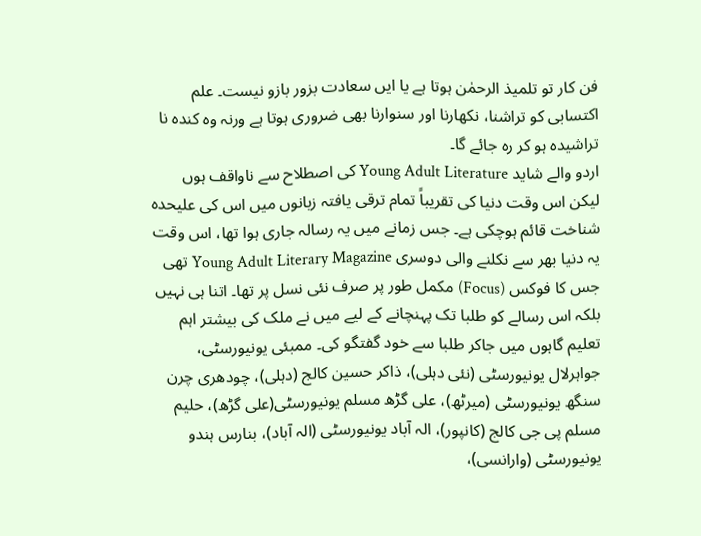فن کار تو تلمیذ الرحمٰن ہوتا ہے یا ایں سعادت بزور بازو نیست۔ علم اکتسابی کو تراشنا، نکھارنا اور سنوارنا بھی ضروری ہوتا ہے ورنہ وہ کندہ نا تراشیدہ ہو کر رہ جائے گا۔
اردو والے شاید Young Adult Literature کی اصطلاح سے ناواقف ہوں لیکن اس وقت دنیا کی تقریباً تمام ترقی یافتہ زبانوں میں اس کی علیحدہ شناخت قائم ہوچکی ہے۔ جس زمانے میں یہ رسالہ جاری ہوا تھا، اس وقت یہ دنیا بھر سے نکلنے والی دوسری Young Adult Literary Magazine تھی جس کا فوکس (Focus) مکمل طور پر صرف نئی نسل پر تھا۔ اتنا ہی نہیں بلکہ اس رسالے کو طلبا تک پہنچانے کے لیے میں نے ملک کی بیشتر اہم تعلیم گاہوں میں جاکر طلبا سے خود گفتگو کی۔ ممبئی یونیورسٹی، جواہرلال یونیورسٹی (نئی دہلی)، ذاکر حسین کالج (دہلی)، چودھری چرن سنگھ یونیورسٹی (میرٹھ)، علی گڑھ مسلم یونیورسٹی(علی گڑھ)، حلیم مسلم پی جی کالج (کانپور)، الہ آباد یونیورسٹی (الہ آباد)، بنارس ہندو یونیورسٹی (وارانسی)،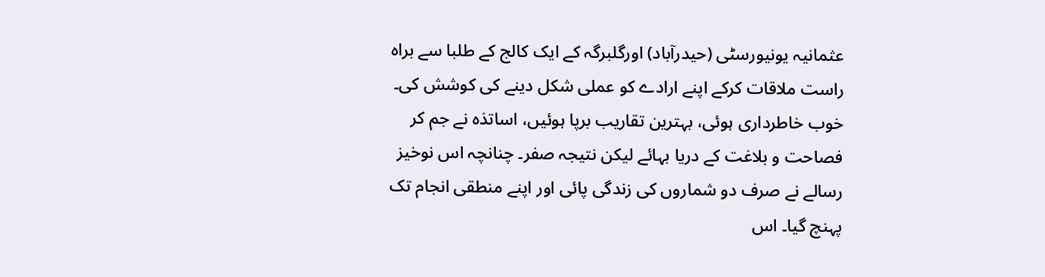عثمانیہ یونیورسٹی (حیدرآباد) اورگلبرگہ کے ایک کالج کے طلبا سے براہ راست ملاقات کرکے اپنے ارادے کو عملی شکل دینے کی کوشش کی۔ خوب خاطرداری ہوئی، بہترین تقاریب برپا ہوئیں، اساتذہ نے جم کر فصاحت و بلاغت کے دریا بہائے لیکن نتیجہ صفر۔ چنانچہ اس نوخیز رسالے نے صرف دو شماروں کی زندگی پائی اور اپنے منطقی انجام تک پہنچ گیا۔ اس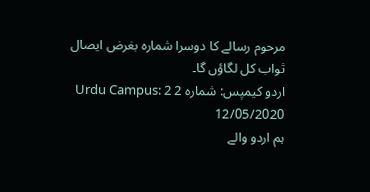مرحوم رسالے کا دوسرا شمارہ بغرض ایصال ثواب کل لگاؤں گا۔
اردو کیمپس: شمارہ 2 Urdu Campus: 2
12/05/2020
ہم اردو والے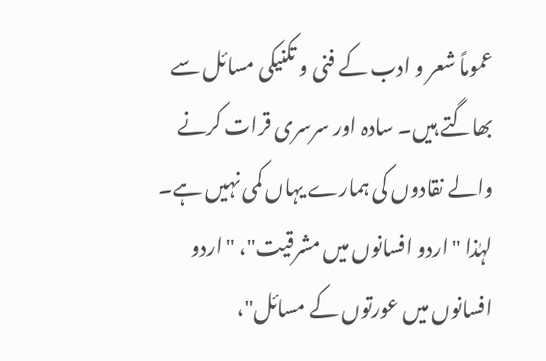عموماً شعر و ادب کے فنی و تکنیکی مسائل سے بھاگتے ہیں۔ سادہ اور سرسری قرات کرنے والے نقادوں کی ہمارے یہاں کمی نہیں ہے۔ لہٰذا "اردو افسانوں میں مشرقیت"، "اردو افسانوں میں عورتوں کے مسائل"،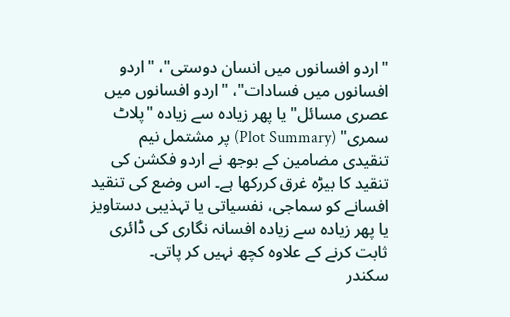"اردو افسانوں میں انسان دوستی"، "اردو افسانوں میں فسادات"، "اردو افسانوں میں عصری مسائل" یا پھر زیادہ سے زیادہ "پلاٹ سمری" (Plot Summary) پر مشتمل نیم تنقیدی مضامین کے بوجھ نے اردو فکشن کی تنقید کا بیڑہ غرق کررکھا ہے۔ اس وضع کی تنقید افسانے کو سماجی، نفسیاتی یا تہذیبی دستاویز یا پھر زیادہ سے زیادہ افسانہ نگاری کی ڈائری ثابت کرنے کے علاوہ کچھ نہیں کر پاتی۔
سکندر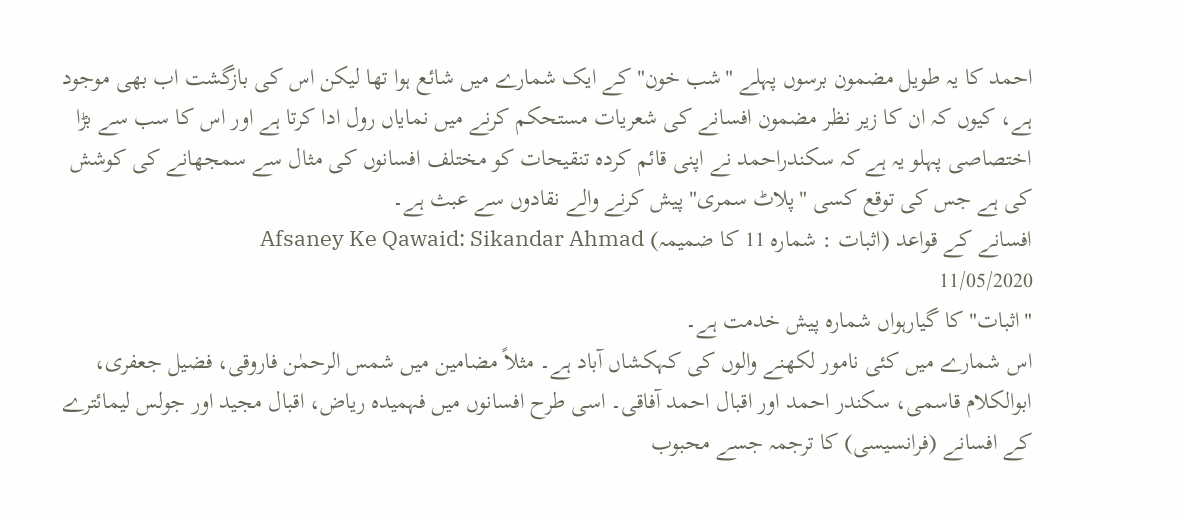احمد کا یہ طویل مضمون برسوں پہلے "شب خون" کے ایک شمارے میں شائع ہوا تھا لیکن اس کی بازگشت اب بھی موجود ہے، کیوں کہ ان کا زیر نظر مضمون افسانے کی شعریات مستحکم کرنے میں نمایاں رول ادا کرتا ہے اور اس کا سب سے بڑا اختصاصی پہلو یہ ہے کہ سکندراحمد نے اپنی قائم کردہ تنقیحات کو مختلف افسانوں کی مثال سے سمجھانے کی کوشش کی ہے جس کی توقع کسی "پلاٹ سمری" پیش کرنے والے نقادوں سے عبث ہے۔
افسانے کے قواعد (اثبات : شمارہ 11 کا ضمیمہ) Afsaney Ke Qawaid: Sikandar Ahmad
11/05/2020
"اثبات" کا گیارہواں شمارہ پیش خدمت ہے۔
اس شمارے میں کئی نامور لکھنے والوں کی کہکشاں آباد ہے۔ مثلاً مضامین میں شمس الرحمٰن فاروقی، فضیل جعفری، ابوالکلام قاسمی، سکندر احمد اور اقبال احمد آفاقی۔ اسی طرح افسانوں میں فہمیدہ ریاض، اقبال مجید اور جولس لیمائترے کے افسانے (فرانسیسی) کا ترجمہ جسے محبوب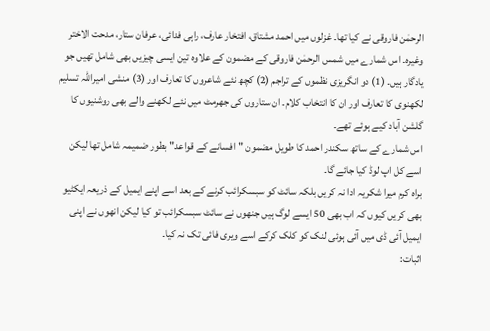الرحمٰن فاروقی نے کیا تھا۔ غزلوں میں احمد مشتاق، افتخار عارف، راہی فدائی، عرفان ستار، مدحت الاختر وغیرہ۔ اس شمارے میں شمس الرحمٰن فاروقی کے مضمون کے علاوہ تین ایسی چیزیں بھی شامل تھیں جو یادگار ہیں۔ (1) دو انگریزی نظموں کے تراجم (2) کچھ نئے شاعروں کا تعارف اور (3) منشی امیراللہ تسلیم لکھنوی کا تعارف اور ان کا انتخاب کلام۔ ان ستاروں کی جھرمٹ میں نئے لکھنے والے بھی روشنیوں کا گلشن آباد کیے ہوئے تھے۔
اس شمارے کے ساتھ سکندر احمد کا طویل مضمون "افسانے کے قواعد" بطور ضمیمہ شامل تھا لیکن اسے کل اپ لوڈ کیا جائے گا۔
براہ کرم میرا شکریہ ادا نہ کریں بلکہ سائٹ کو سبسکرائب کرنے کے بعد اسے اپنے ایمیل کے ذریعہ ایکٹیو بھی کریں کیوں کہ اب بھی 50 ایسے لوگ ہیں جنھوں نے سائٹ سبسکرائب تو کیا لیکن انھوں نے اپنی ایمیل آئی ڈی میں آئی ہوئی لنک کو کلک کرکے اسے ویری فائی تک نہ کیا۔
اثبات: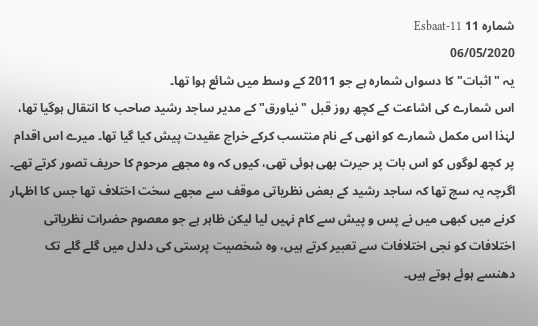شمارہ 11 Esbaat-11
06/05/2020
یہ "اثبات" کا دسواں شمارہ ہے جو 2011 کے وسط میں شائع ہوا تھا۔
اس شمارے کی اشاعت کے کچھ روز قبل "نیاورق" کے مدیر ساجد رشید صاحب کا انتقال ہوگیا تھا، لہٰذا اس مکمل شمارے کو انھی کے نام منتسب کرکے خراج عقیدت پیش کیا گیا تھا۔ میرے اس اقدام پر کچھ لوگوں کو اس بات پر حیرت بھی ہوئی تھی، کیوں کہ وہ مجھے مرحوم کا حریف تصور کرتے تھے۔ اگرچہ یہ سچ تھا کہ ساجد رشید کے بعض نظریاتی موقف سے مجھے سخت اختلاف تھا جس کا اظہار کرنے میں کبھی میں نے پس و پیش سے کام نہیں لیا لیکن ظاہر ہے جو معصوم حضرات نظریاتی اختلافات کو نجی اختلافات سے تعبیر کرتے ہیں، وہ شخصیت پرستی کی دلدل میں گلے گلے تک دھنسے ہوئے ہوتے ہیں۔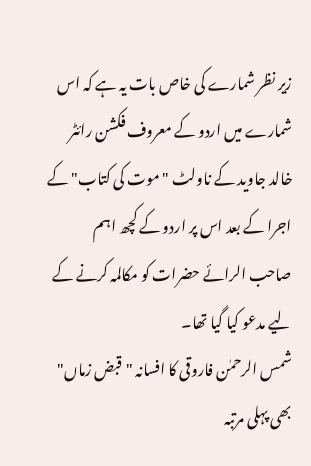زیر نظر شمارے کی خاص بات یہ ہے کہ اس شمارے میں اردو کے معروف فکشن رائٹر خالد جاوید کے ناولٹ "موت کی کتاب" کے اجرا کے بعد اس پر اردو کے کچھ اہم صاحب الرائے حضرات کو مکالمہ کرنے کے لیے مدعو کیا گیا تھا۔
شمس الرحمٰن فاروقی کا افسانہ "قبض زماں" بھی پہلی مرتبہ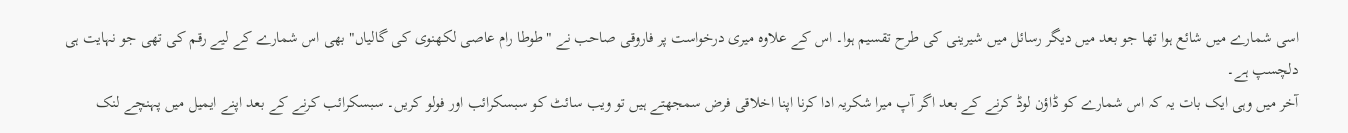اسی شمارے میں شائع ہوا تھا جو بعد میں دیگر رسائل میں شیرینی کی طرح تقسیم ہوا۔ اس کے علاوہ میری درخواست پر فاروقی صاحب نے "طوطا رام عاصی لکھنوی کی گالیاں" بھی اس شمارے کے لیے رقم کی تھی جو نہایت ہی دلچسپ ہے۔
آخر میں وہی ایک بات یہ کہ اس شمارے کو ڈاؤن لوڈ کرنے کے بعد اگر آپ میرا شکریہ ادا کرنا اپنا اخلاقی فرض سمجھتے ہیں تو ویب سائٹ کو سبسکرائب اور فولو کریں۔ سبسکرائب کرنے کے بعد اپنے ایمیل میں پہنچے لنک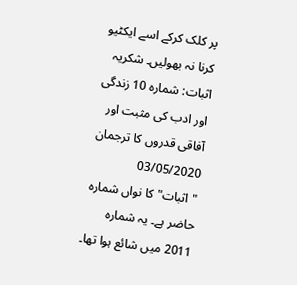پر کلک کرکے اسے ایکٹیو کرنا نہ بھولیں۔ شکریہ
اثبات: شمارہ 10 زندگی اور ادب کی مثبت اور آفاقی قدروں کا ترجمان
03/05/2020
"اثبات" کا نواں شمارہ حاضر ہے۔ یہ شمارہ 2011 میں شائع ہوا تھا۔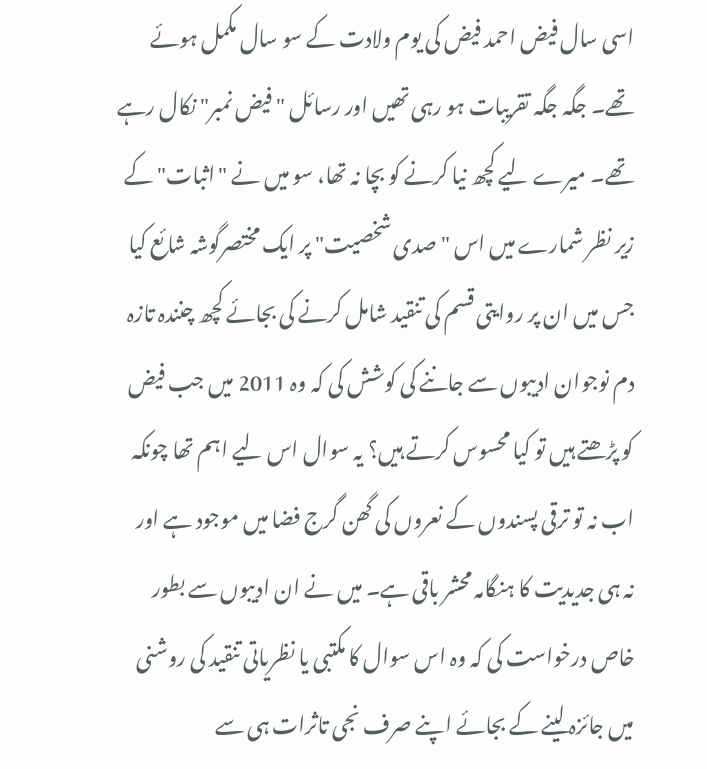اسی سال فیض احمد فیض کی یوم ولادت کے سو سال مکمل ہوئے تھے۔ جگہ جگہ تقریبات ہو رہی تھیں اور رسائل "فیض نمبر" نکال رہے تھے۔ میرے لیے کچھ نیا کرنے کو بچا نہ تھا، سو میں نے "اثبات" کے زیر نظر شمارے میں اس "صدی شخصیت" پر ایک مختصرگوشہ شائع کیا جس میں ان پر روایتی قسم کی تنقید شامل کرنے کی بجائے کچھ چنندہ تازہ دم نوجوان ادیبوں سے جاننے کی کوشش کی کہ وہ 2011 میں جب فیض کو پڑھتے ہیں تو کیا محسوس کرتے ہیں؟ یہ سوال اس لیے اہم تھا چونکہ اب نہ تو ترقی پسندوں کے نعروں کی گھن گرج فضا میں موجود ہے اور نہ ہی جدیدیت کا ہنگامہ محشر باقی ہے۔ میں نے ان ادیبوں سے بطور خاص درخواست کی کہ وہ اس سوال کا مکتبی یا نظریاتی تنقید کی روشنی میں جائزہ لینے کے بجائے اپنے صرف نجی تاثرات ہی سے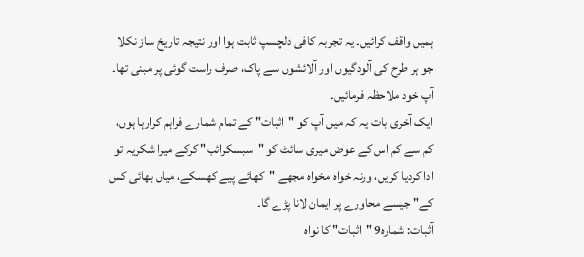ہمیں واقف کرائیں۔ یہ تجربہ کافی دلچسپ ثابت ہوا اور نتیجہ تاریخ ساز نکلا جو ہر طرح کی آلودگیوں اور آلائشوں سے پاک، صرف راست گوئی پر مبنی تھا۔ آپ خود ملاحظہ فرمائیں۔
ایک آخری بات یہ کہ میں آپ کو "اثبات" کے تمام شمارے فراہم کرارہا ہوں، کم سے کم اس کے عوض میری سائٹ کو "سبسکرائب" کرکے میرا شکریہ تو ادا کردیا کریں، ورنہ خواہ مخواہ مجھے "کھائے پیے کھسکے، میاں بھائی کس کے" جیسے محاورے پر ایمان لانا پڑے گا۔
آثبات: شمارہ9 "اثبات" کا نواہ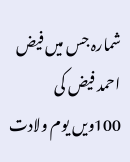شمارہ جس میں فیض احمد فیض کی 100ویں یوم ولادت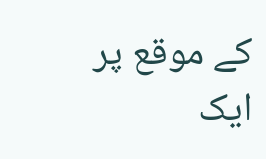کے موقع پر ایک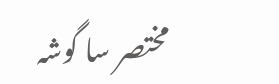مختصر سا گوشہ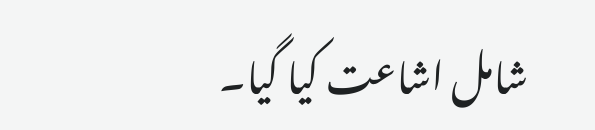شامل اشاعت کیا گیا۔